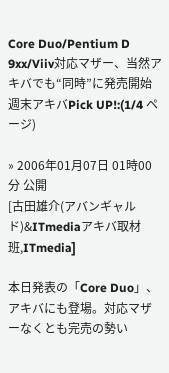Core Duo/Pentium D 9xx/Viiv対応マザー、当然アキバでも“同時”に発売開始週末アキバPick UP!:(1/4 ページ)

» 2006年01月07日 01時00分 公開
[古田雄介(アバンギャルド)&ITmediaアキバ取材班,ITmedia]

本日発表の「Core Duo」、アキバにも登場。対応マザーなくとも完売の勢い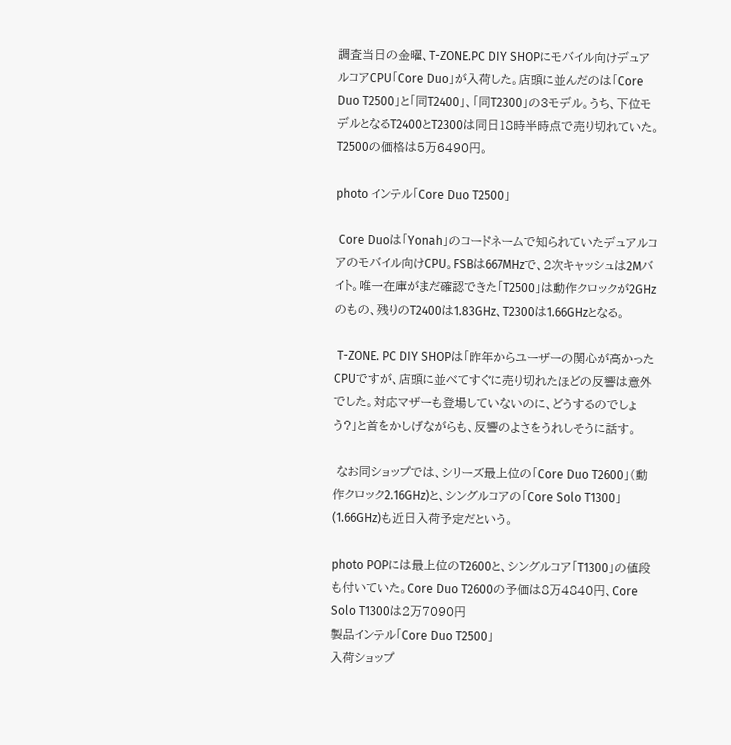調査当日の金曜、T-ZONE.PC DIY SHOPにモバイル向けデュアルコアCPU「Core Duo」が入荷した。店頭に並んだのは「Core Duo T2500」と「同T2400」、「同T2300」の3モデル。うち、下位モデルとなるT2400とT2300は同日18時半時点で売り切れていた。T2500の価格は5万6490円。

photo インテル「Core Duo T2500」

 Core Duoは「Yonah」のコードネームで知られていたデュアルコアのモバイル向けCPU。FSBは667MHzで、2次キャッシュは2Mバイト。唯一在庫がまだ確認できた「T2500」は動作クロックが2GHzのもの、残りのT2400は1.83GHz、T2300は1.66GHzとなる。

 T-ZONE. PC DIY SHOPは「昨年からユーザーの関心が高かったCPUですが、店頭に並べてすぐに売り切れたほどの反響は意外でした。対応マザーも登場していないのに、どうするのでしょう?」と首をかしげながらも、反響のよさをうれしそうに話す。

 なお同ショップでは、シリーズ最上位の「Core Duo T2600」(動作クロック2.16GHz)と、シングルコアの「Core Solo T1300」(1.66GHz)も近日入荷予定だという。

photo POPには最上位のT2600と、シングルコア「T1300」の値段も付いていた。Core Duo T2600の予価は8万4840円、Core Solo T1300は2万7090円
製品インテル「Core Duo T2500」
入荷ショップ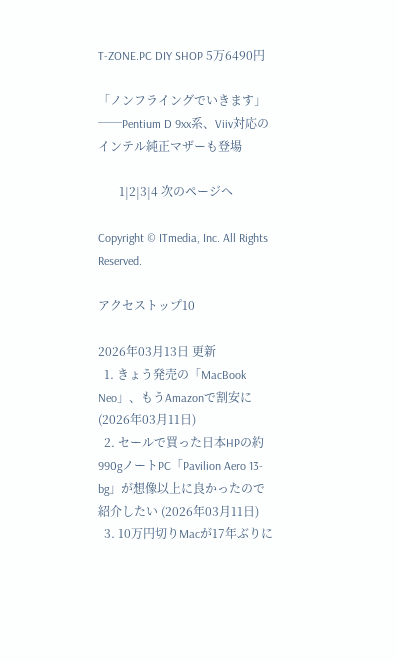T-ZONE.PC DIY SHOP 5万6490円

「ノンフライングでいきます」──Pentium D 9xx系、Viiv対応のインテル純正マザーも登場

       1|2|3|4 次のページへ

Copyright © ITmedia, Inc. All Rights Reserved.

アクセストップ10

2026年03月13日 更新
  1. きょう発売の「MacBook Neo」、もうAmazonで割安に (2026年03月11日)
  2. セールで買った日本HPの約990gノートPC「Pavilion Aero 13-bg」が想像以上に良かったので紹介したい (2026年03月11日)
  3. 10万円切りMacが17年ぶりに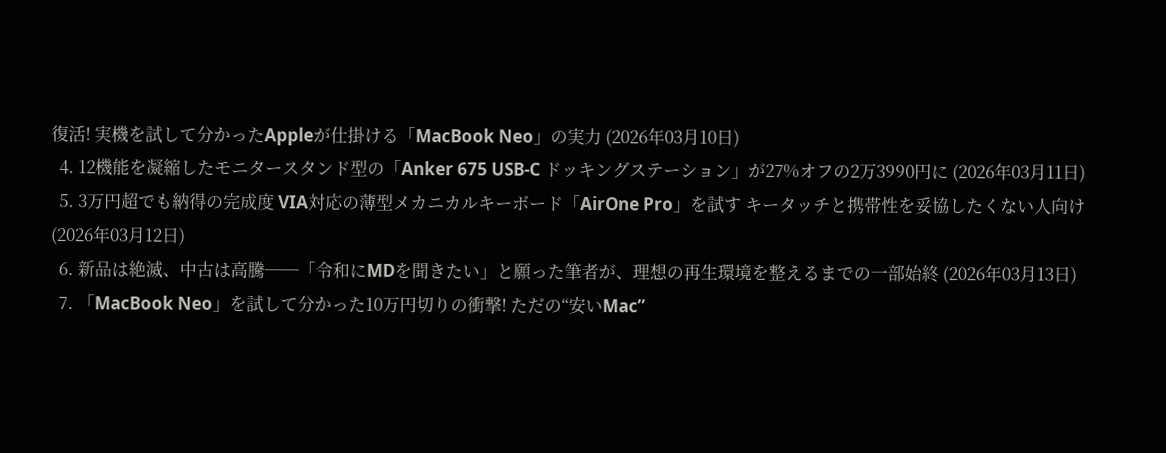復活! 実機を試して分かったAppleが仕掛ける「MacBook Neo」の実力 (2026年03月10日)
  4. 12機能を凝縮したモニタースタンド型の「Anker 675 USB-C ドッキングステーション」が27%オフの2万3990円に (2026年03月11日)
  5. 3万円超でも納得の完成度 VIA対応の薄型メカニカルキーボード「AirOne Pro」を試す キータッチと携帯性を妥協したくない人向け (2026年03月12日)
  6. 新品は絶滅、中古は高騰──「令和にMDを聞きたい」と願った筆者が、理想の再生環境を整えるまでの一部始終 (2026年03月13日)
  7. 「MacBook Neo」を試して分かった10万円切りの衝撃! ただの“安いMac”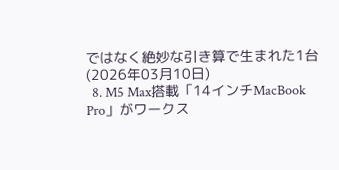ではなく絶妙な引き算で生まれた1台 (2026年03月10日)
  8. M5 Max搭載「14インチMacBook Pro」がワークス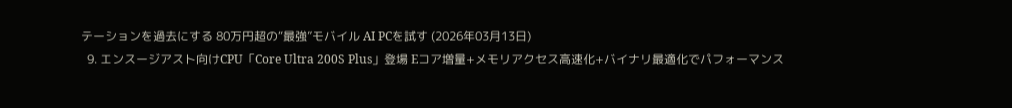テーションを過去にする 80万円超の“最強”モバイル AI PCを試す (2026年03月13日)
  9. エンスージアスト向けCPU「Core Ultra 200S Plus」登場 Eコア増量+メモリアクセス高速化+バイナリ最適化でパフォーマンス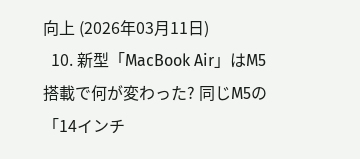向上 (2026年03月11日)
  10. 新型「MacBook Air」はM5搭載で何が変わった? 同じM5の「14インチ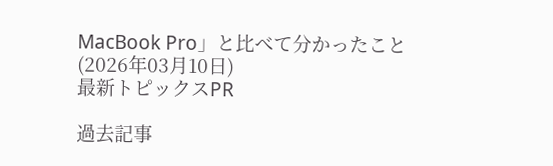MacBook Pro」と比べて分かったこと (2026年03月10日)
最新トピックスPR

過去記事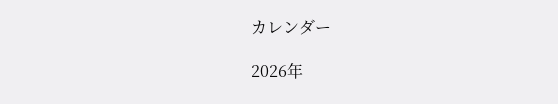カレンダー

2026年